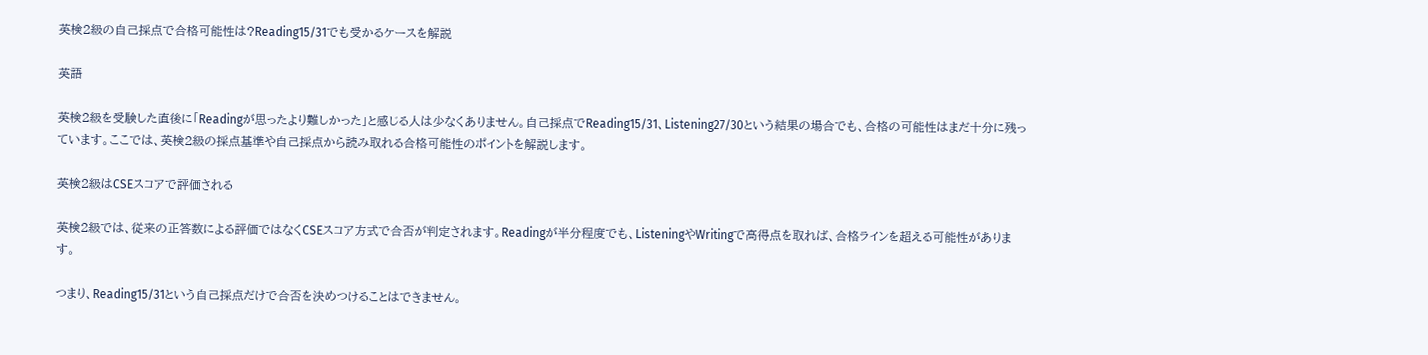英検2級の自己採点で合格可能性は?Reading15/31でも受かるケースを解説

英語

英検2級を受験した直後に「Readingが思ったより難しかった」と感じる人は少なくありません。自己採点でReading15/31、Listening27/30という結果の場合でも、合格の可能性はまだ十分に残っています。ここでは、英検2級の採点基準や自己採点から読み取れる合格可能性のポイントを解説します。

英検2級はCSEスコアで評価される

英検2級では、従来の正答数による評価ではなくCSEスコア方式で合否が判定されます。Readingが半分程度でも、ListeningやWritingで高得点を取れば、合格ラインを超える可能性があります。

つまり、Reading15/31という自己採点だけで合否を決めつけることはできません。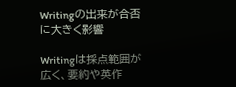Writingの出来が合否に大きく影響

Writingは採点範囲が広く、要約や英作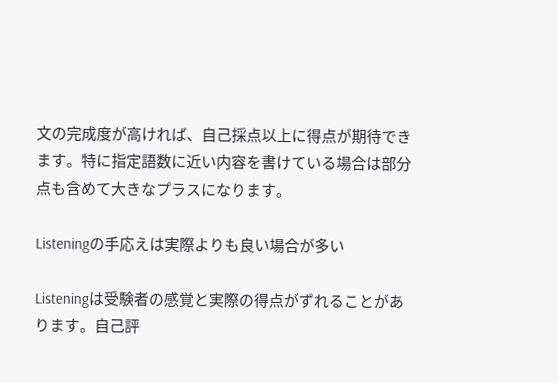文の完成度が高ければ、自己採点以上に得点が期待できます。特に指定語数に近い内容を書けている場合は部分点も含めて大きなプラスになります。

Listeningの手応えは実際よりも良い場合が多い

Listeningは受験者の感覚と実際の得点がずれることがあります。自己評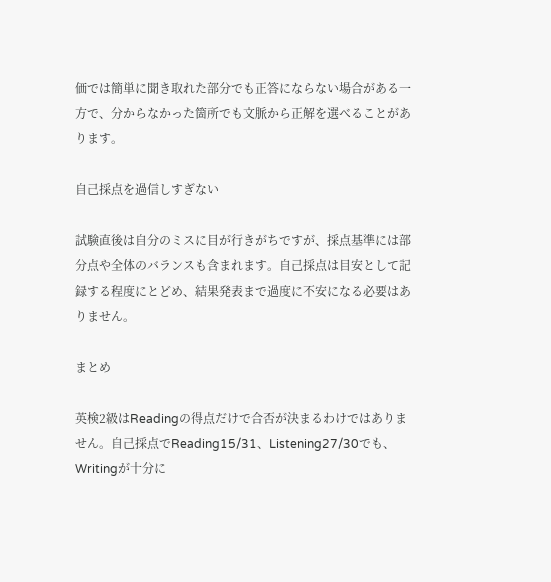価では簡単に聞き取れた部分でも正答にならない場合がある一方で、分からなかった箇所でも文脈から正解を選べることがあります。

自己採点を過信しすぎない

試験直後は自分のミスに目が行きがちですが、採点基準には部分点や全体のバランスも含まれます。自己採点は目安として記録する程度にとどめ、結果発表まで過度に不安になる必要はありません。

まとめ

英検2級はReadingの得点だけで合否が決まるわけではありません。自己採点でReading15/31、Listening27/30でも、Writingが十分に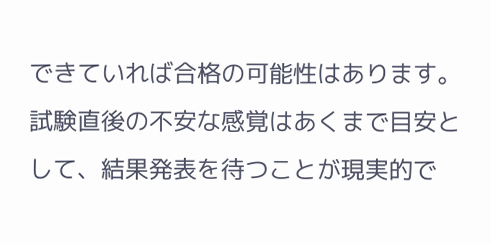できていれば合格の可能性はあります。試験直後の不安な感覚はあくまで目安として、結果発表を待つことが現実的で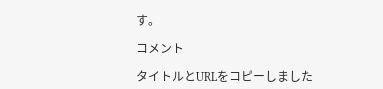す。

コメント

タイトルとURLをコピーしました